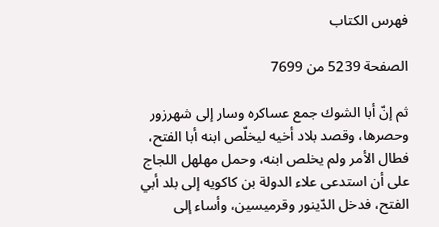فهرس الكتاب

الصفحة 5239 من 7699

ثم إنّ أبا الشوك جمع عساكره وسار إلى شهرزور وحصرها، وقصد بلاد أخيه ليخلّص ابنه أبا الفتح، فطال الأمر ولم يخلص ابنه، وحمل مهلهل اللجاج على أن استدعى علاء الدولة بن كاكويه إلى بلد أبي الفتح، فدخل الدّينور وقرميسين، وأساء إلى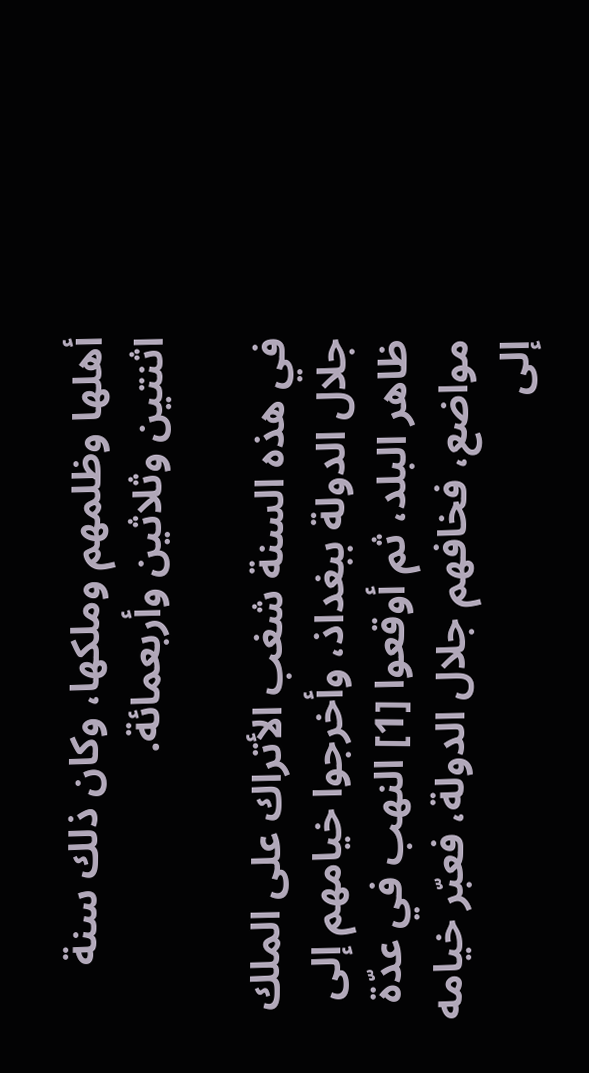أهلها وظلمهم وملكها، وكان ذلك سنة اثنتين وثلاثين وأربعمائة.

في هذه السنة شغب الأتراك على الملك جلال الدولة ببغداذ، وأخرجوا خيامهم إلى ظاهر البلد، ثم أوقعوا [1] النهب في عدّة مواضع، فخافهم جلال الدولة، فعبّر خيامه إلى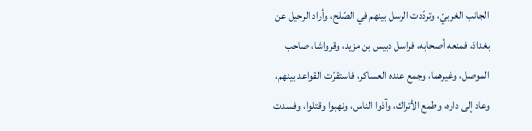الجانب الغربيّ، وتردّدت الرسل بينهم في الصّلح، وأراد الرحيل عن بغداذ، فمنعه أصحابه، فراسل دبيس بن مزيد، وقرواشا، صاحب الموصل، وغيرهما، وجمع عنده العساكر، فاستقرّت القواعد بينهم، وعاد إلى داره، وطمع الأتراك، وآذوا الناس، ونهبوا وقتلوا، وفسدت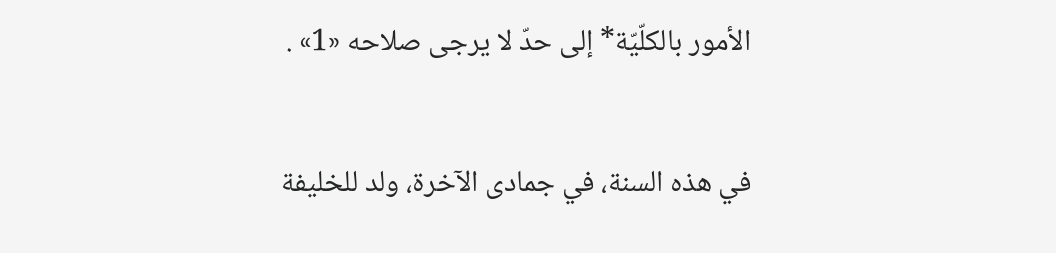الأمور بالكلّيّة* إلى حدّ لا يرجى صلاحه «1» .

في هذه السنة، في جمادى الآخرة، ولد للخليفة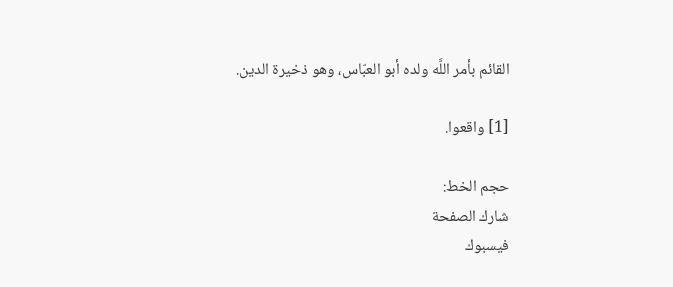القائم بأمر اللَّه ولده أبو العبّاس، وهو ذخيرة الدين.

[1] واقعوا.

حجم الخط:
شارك الصفحة
فيسبوك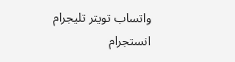واتساب تويتر تليجرام انستجرام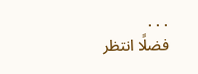. . .
فضلًا انتظر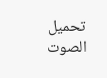تحميل الصوت